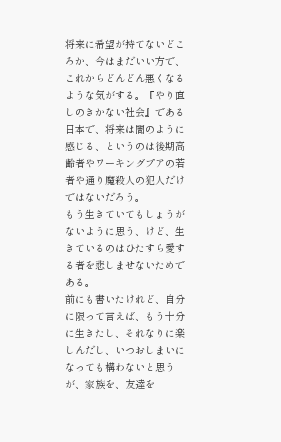将来に希望が持てないどころか、今はまだいい方で、これからどんどん悪くなるような気がする。『やり直しのきかない社会』である日本で、将来は闇のように感じる、というのは後期高齢者やワーキングプアの若者や通り魔殺人の犯人だけではないだろう。
もう生きていてもしょうがないように思う、けど、生きているのはひたすら愛する者を悲しませないためである。
前にも書いたけれど、自分に限って言えば、もう十分に生きたし、それなりに楽しんだし、いつおしまいになっても構わないと思うが、家族を、友達を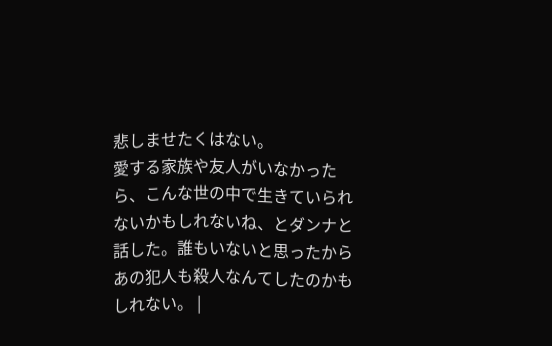悲しませたくはない。
愛する家族や友人がいなかったら、こんな世の中で生きていられないかもしれないね、とダンナと話した。誰もいないと思ったからあの犯人も殺人なんてしたのかもしれない。 |